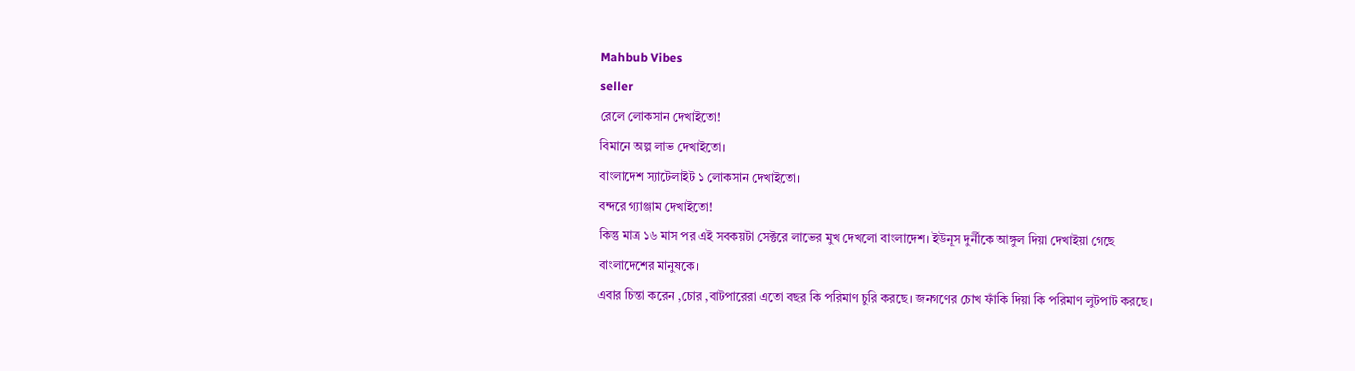Mahbub Vibes
seller
রেলে লোকসান দেখাইতো!
বিমানে অল্প লাভ দেখাইতো।
বাংলাদেশ স্যাটেলাইট ১ লোকসান দেখাইতো।
বন্দরে গ্যাঞ্জাম দেখাইতো!
কিন্তু মাত্র ১৬ মাস পর এই সবকয়টা সেক্টরে লাভের মুখ দেখলো বাংলাদেশ। ইউনূস দুর্নীকে আঙ্গুল দিয়া দেখাইয়া গেছে বাংলাদেশের মানুষকে।
এবার চিন্তা করেন ,চোর ,বাটপারেরা এতো বছর কি পরিমাণ চুরি করছে। জনগণের চোখ ফাঁকি দিয়া কি পরিমাণ লুটপাট করছে।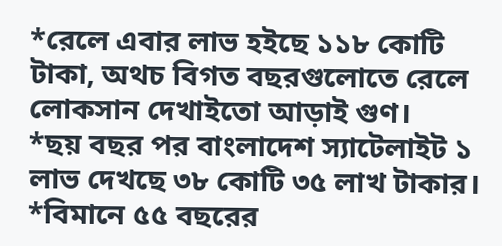*রেলে এবার লাভ হইছে ১১৮ কোটি টাকা, অথচ বিগত বছরগুলোতে রেলে লোকসান দেখাইতো আড়াই গুণ।
*ছয় বছর পর বাংলাদেশ স্যাটেলাইট ১
লাভ দেখছে ৩৮ কোটি ৩৫ লাখ টাকার।
*বিমানে ৫৫ বছরের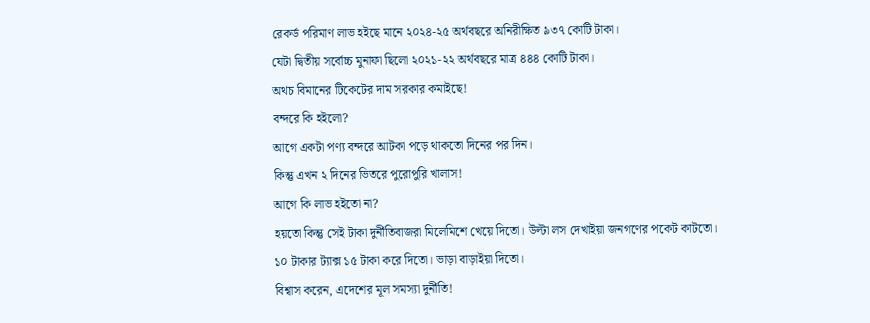রেকর্ড পরিমাণ লাভ হইছে মানে ২০২৪-২৫ অর্থবছরে অনিরীক্ষিত ৯৩৭ কোটি টাকা।
যেটা দ্বিতীয় সর্বোচ্চ মুনাফা ছিলো ২০২১-২২ অর্থবছরে মাত্র ৪৪৪ কোটি টাকা।
অথচ বিমানের টিকেটের দাম সরকার কমাইছে!
বন্দরে কি হইলো?
আগে একটা পণ্য বন্দরে আটকা পড়ে থাকতো দিনের পর দিন।
কিন্তু এখন ২ দিনের ভিতরে পুরোপুরি খালাস!
আগে কি লাভ হইতো না?
হয়তো কিন্তু সেই টাকা দুর্নীতিবাজরা মিলেমিশে খেয়ে দিতো। উল্টা লস দেখাইয়া জনগণের পকেট কাটতো।
১০ টাকার ট্যাক্স ১৫ টাকা করে দিতো। ভাড়া বাড়াইয়া দিতো।
বিশ্বাস করেন, এদেশের মূল সমস্যা দুর্নীতি!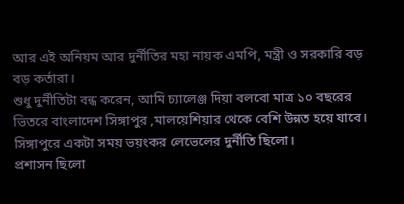আর এই অনিয়ম আর দুর্নীতির মহা নায়ক এমপি, মন্ত্রী ও সরকারি বড় বড় কর্তারা।
শুধু দুর্নীতিটা বন্ধ করেন, আমি চ্যালেঞ্জ দিয়া বলবো মাত্র ১০ বছরের ভিতরে বাংলাদেশ সিঙ্গাপুর ,মালয়েশিয়ার থেকে বেশি উন্নত হয়ে যাবে।
সিঙ্গাপুরে একটা সময় ভয়ংকর লেভেলের দুর্নীতি ছিলো।
প্রশাসন ছিলো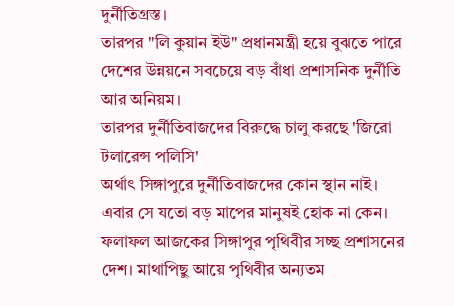দুর্নীতিগ্রস্ত।
তারপর "লি কুয়ান ইউ" প্রধানমন্ত্রী হয়ে বুঝতে পারে দেশের উন্নয়নে সবচেয়ে বড় বাঁধা প্রশাসনিক দুর্নীতি আর অনিয়ম।
তারপর দুর্নীতিবাজদের বিরুদ্ধে চালু করছে 'জিরো টলারেন্স পলিসি'
অর্থাৎ সিঙ্গাপুরে দুর্নীতিবাজদের কোন স্থান নাই।
এবার সে যতো বড় মাপের মানুষই হোক না কেন।
ফলাফল আজকের সিঙ্গাপুর পৃথিবীর সচ্ছ প্রশাসনের দেশ। মাথাপিছু আয়ে পৃথিবীর অন্যতম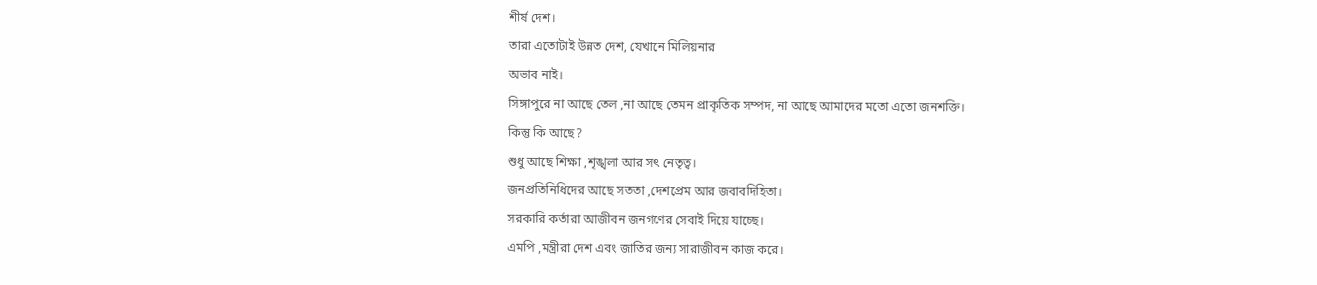শীর্ষ দেশ।
তারা এতোটাই উন্নত দেশ, যেখানে মিলিয়নার
অভাব নাই।
সিঙ্গাপুরে না আছে তেল ,না আছে তেমন প্রাকৃতিক সম্পদ, না আছে আমাদের মতো এতো জনশক্তি।
কিন্তু কি আছে?
শুধু আছে শিক্ষা ,শৃঙ্খলা আর সৎ নেতৃত্ব।
জনপ্রতিনিধিদের আছে সততা ,দেশপ্রেম আর জবাবদিহিতা।
সরকারি কর্তারা আজীবন জনগণের সেবাই দিয়ে যাচ্ছে।
এমপি ,মন্ত্রীরা দেশ এবং জাতির জন্য সারাজীবন কাজ করে।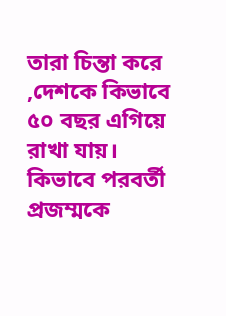তারা চিন্তা করে ,দেশকে কিভাবে ৫০ বছর এগিয়ে রাখা যায়। কিভাবে পরবর্তী প্রজম্মকে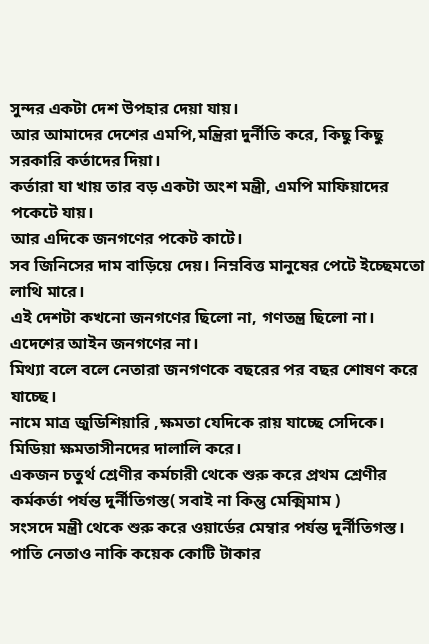সুন্দর একটা দেশ উপহার দেয়া যায়।
আর আমাদের দেশের এমপি,মন্ত্রিরা দুর্নীতি করে, কিছু কিছু সরকারি কর্তাদের দিয়া।
কর্তারা যা খায় তার বড় একটা অংশ মন্ত্রী, এমপি মাফিয়াদের পকেটে যায়।
আর এদিকে জনগণের পকেট কাটে।
সব জিনিসের দাম বাড়িয়ে দেয়। নিম্নবিত্ত মানুষের পেটে ইচ্ছেমতো লাথি মারে।
এই দেশটা কখনো জনগণের ছিলো না, গণতন্ত্র ছিলো না। এদেশের আইন জনগণের না।
মিথ্যা বলে বলে নেতারা জনগণকে বছরের পর বছর শোষণ করে যাচ্ছে।
নামে মাত্র জুডিশিয়ারি ,ক্ষমতা যেদিকে রায় যাচ্ছে সেদিকে।
মিডিয়া ক্ষমতাসীনদের দালালি করে।
একজন চতুর্থ শ্রেণীর কর্মচারী থেকে শুরু করে প্রথম শ্রেণীর কর্মকর্তা পর্যন্ত দুর্নীতিগস্ত( সবাই না কিন্তু মেক্মিমাম )
সংসদে মন্ত্রী থেকে শুরু করে ওয়ার্ডের মেম্বার পর্যন্ত দুর্নীতিগস্ত। পাতি নেতাও নাকি কয়েক কোটি টাকার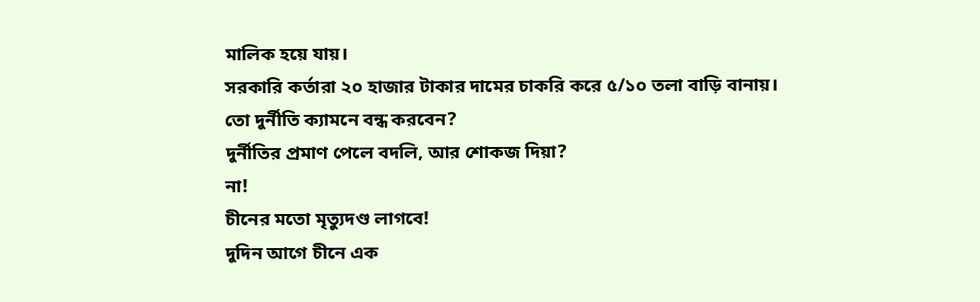মালিক হয়ে যায়।
সরকারি কর্তারা ২০ হাজার টাকার দামের চাকরি করে ৫/১০ তলা বাড়ি বানায়।
তো দুর্নীতি ক্যামনে বন্ধ করবেন?
দুর্নীতির প্রমাণ পেলে বদলি, আর শোকজ দিয়া?
না!
চীনের মতো মৃত্যুদণ্ড লাগবে!
দুদিন আগে চীনে এক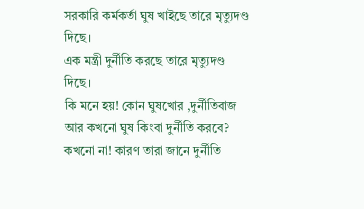সরকারি কর্মকর্তা ঘুষ খাইছে তারে মৃত্যুদণ্ড দিছে।
এক মন্ত্রী দুর্নীতি করছে তারে মৃত্যুদণ্ড দিছে।
কি মনে হয়! কোন ঘুষখোর ,দুর্নীতিবাজ আর কখনো ঘুষ কিংবা দুর্নীতি করবে?
কখনো না! কারণ তারা জানে দুর্নীতি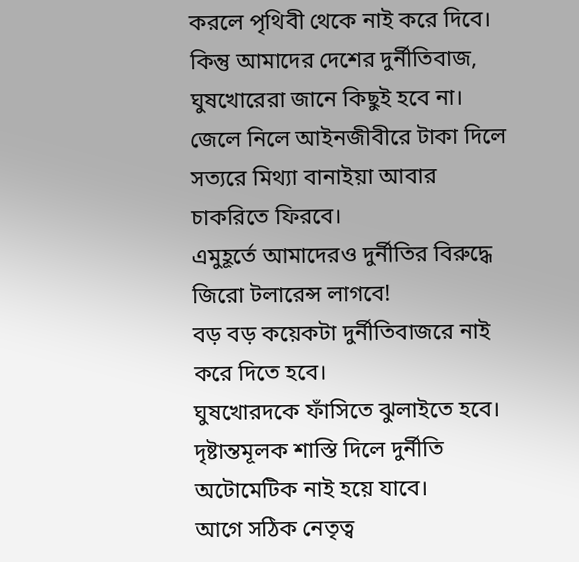করলে পৃথিবী থেকে নাই করে দিবে।
কিন্তু আমাদের দেশের দুর্নীতিবাজ, ঘুষখোরেরা জানে কিছুই হবে না।
জেলে নিলে আইনজীবীরে টাকা দিলে সত্যরে মিথ্যা বানাইয়া আবার চাকরিতে ফিরবে।
এমুহূর্তে আমাদেরও দুর্নীতির বিরুদ্ধে জিরো টলারেন্স লাগবে!
বড় বড় কয়েকটা দুর্নীতিবাজরে নাই করে দিতে হবে।
ঘুষখোরদকে ফাঁসিতে ঝুলাইতে হবে।
দৃষ্টান্তমূলক শাস্তি দিলে দুর্নীতি অটোমেটিক নাই হয়ে যাবে।
আগে সঠিক নেতৃত্ব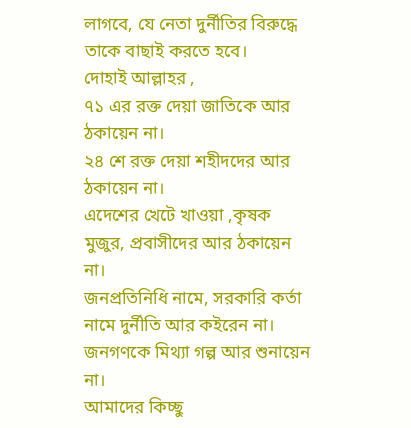লাগবে, যে নেতা দুর্নীতির বিরুদ্ধে তাকে বাছাই করতে হবে।
দোহাই আল্লাহর ,
৭১ এর রক্ত দেয়া জাতিকে আর ঠকায়েন না।
২৪ শে রক্ত দেয়া শহীদদের আর ঠকায়েন না।
এদেশের খেটে খাওয়া ,কৃষক মুজুর, প্রবাসীদের আর ঠকায়েন না।
জনপ্রতিনিধি নামে, সরকারি কর্তা নামে দুর্নীতি আর কইরেন না।
জনগণকে মিথ্যা গল্প আর শুনায়েন না।
আমাদের কিচ্ছু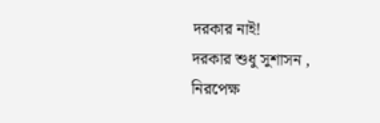দরকার নাই!
দরকার শুধু সুশাসন , নিরপেক্ষ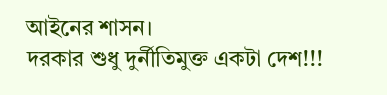আইনের শাসন।
দরকার শুধু দুর্নীতিমুক্ত একটা দেশ!!!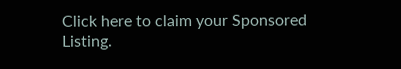Click here to claim your Sponsored Listing.